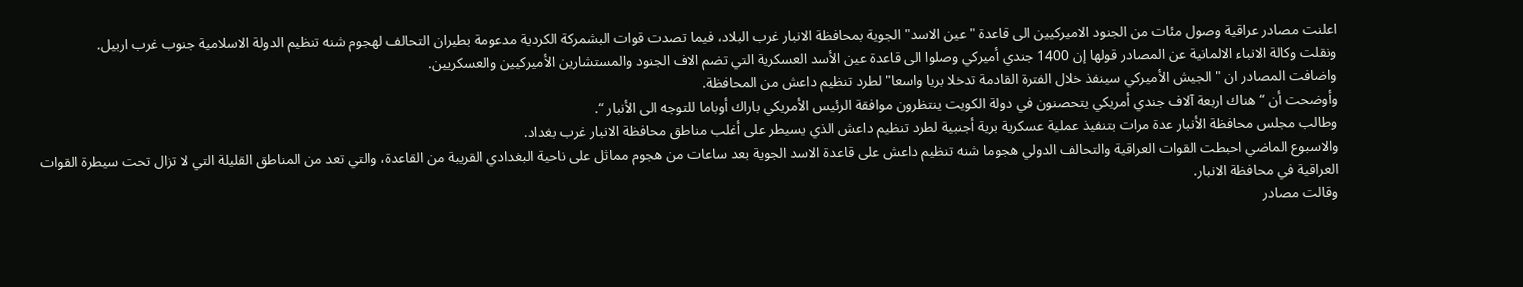اعلنت مصادر عراقية وصول مئات من الجنود الاميركيين الى قاعدة "عين الاسد" الجوية بمحافظة الانبار غرب البلاد، فيما تصدت قوات البشمركة الكردية مدعومة بطيران التحالف لهجوم شنه تنظيم الدولة الاسلامية جنوب غرب اربيل.
ونقلت وكالة الانباء الالمانية عن المصادر قولها إن 1400 جندي أميركي وصلوا الى قاعدة عين الأسد العسكرية التي تضم الاف الجنود والمستشارين الأميركيين والعسكريين.
واضافت المصادر ان "الجيش الأميركي سينفذ خلال الفترة القادمة تدخلا بريا واسعا" لطرد تنظيم داعش من المحافظة.
وأوضحت أن “هناك اربعة آلاف جندي أمريكي يتحصنون في دولة الكويت ينتظرون موافقة الرئيس الأمريكي باراك أوباما للتوجه الى الأنبار “.
وطالب مجلس محافظة الأنبار عدة مرات بتنفيذ عملية عسكرية برية أجنبية لطرد تنظيم داعش الذي يسيطر على أغلب مناطق محافظة الانبار غرب بغداد.
والاسبوع الماضي احبطت القوات العراقية والتحالف الدولي هجوما شنه تنظيم داعش على قاعدة الاسد الجوية بعد ساعات من هجوم مماثل على ناحية البغدادي القريبة من القاعدة، والتي تعد من المناطق القليلة التي لا تزال تحت سيطرة القوات العراقية في محافظة الانبار.
وقالت مصادر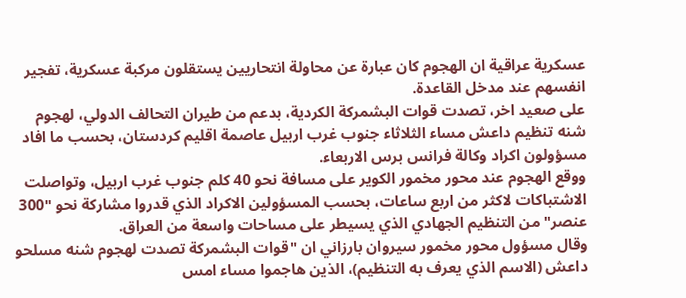عسكرية عراقية ان الهجوم كان عبارة عن محاولة انتحاريين يستقلون مركبة عسكرية، تفجير انفسهم عند مدخل القاعدة.
على صعيد اخر، تصدت قوات البشمركة الكردية، بدعم من طيران التحالف الدولي، لهجوم شنه تنظيم داعش مساء الثلاثاء جنوب غرب اربيل عاصمة اقليم كردستان، بحسب ما افاد مسؤولون اكراد وكالة فرانس برس الاربعاء.
ووقع الهجوم عند محور مخمور الكوير على مسافة نحو 40 كلم جنوب غرب اربيل، وتواصلت الاشتباكات لاكثر من اربع ساعات، بحسب المسؤولين الاكراد الذي قدروا مشاركة نحو "300 عنصر" من التنظيم الجهادي الذي يسيطر على مساحات واسعة من العراق.
وقال مسؤول محور مخمور سيروان بارزاني ان "قوات البشمركة تصدت لهجوم شنه مسلحو داعش (الاسم الذي يعرف به التنظيم)، الذين هاجموا مساء امس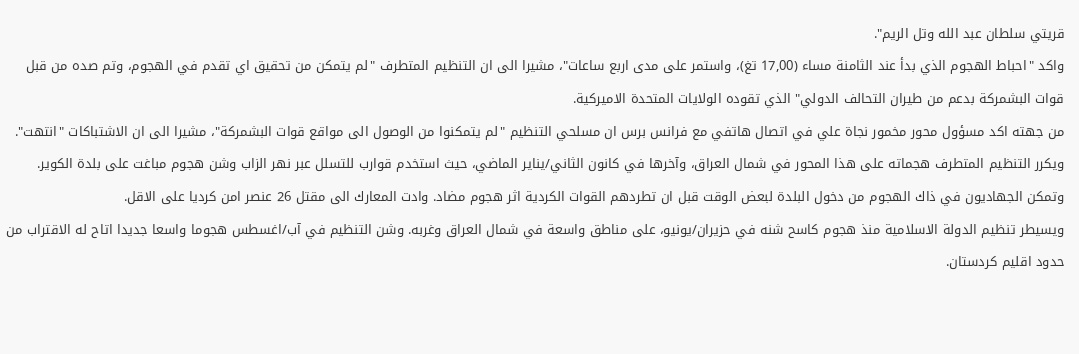قريتي سلطان عبد الله وتل الريم".
واكد "احباط الهجوم الذي بدأ عند الثامنة مساء (17,00 تغ)، واستمر على مدى اربع ساعات"، مشيرا الى ان التنظيم المتطرف "لم يتمكن من تحقيق اي تقدم في الهجوم، وتم صده من قبل قوات البشمركة بدعم من طيران التحالف الدولي" الذي تقوده الولايات المتحدة الاميركية.
من جهته اكد مسؤول محور مخمور نجاة علي في اتصال هاتفي مع فرانس برس ان مسلحي التنظيم "لم يتمكنوا من الوصول الى مواقع قوات البشمركة"، مشيرا الى ان الاشتباكات "انتهت".
ويكرر التنظيم المتطرف هجماته على هذا المحور في شمال العراق، وآخرها في كانون الثاني/يناير الماضي، حيث استخدم قوارب للتسلل عبر نهر الزاب وشن هجوم مباغت على بلدة الكوير.
وتمكن الجهاديون في ذاك الهجوم من دخول البلدة لبعض الوقت قبل ان تطردهم القوات الكردية اثر هجوم مضاد. وادت المعارك الى مقتل 26 عنصر امن كرديا على الاقل.
ويسيطر تنظيم الدولة الاسلامية منذ هجوم كاسح شنه في حزيران/يونيو، على مناطق واسعة في شمال العراق وغربه. وشن التنظيم في آب/اغسطس هجوما واسعا جديدا اتاح له الاقتراب من حدود اقليم كردستان.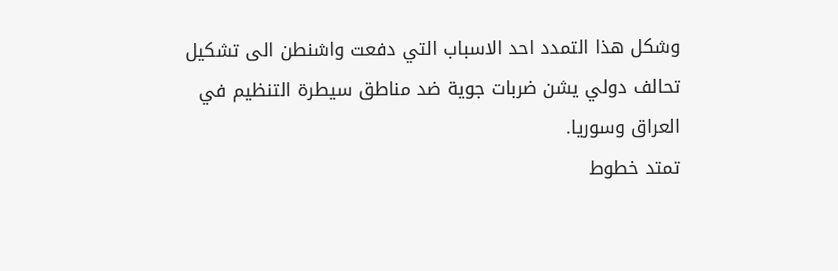وشكل هذا التمدد احد الاسباب التي دفعت واشنطن الى تشكيل تحالف دولي يشن ضربات جوية ضد مناطق سيطرة التنظيم في العراق وسوريا.
تمتد خطوط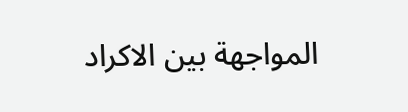المواجهة بين الاكراد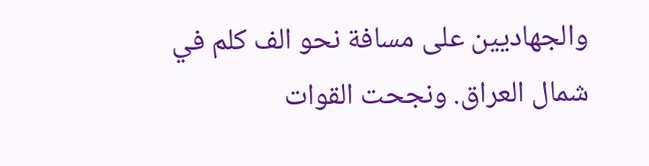والجهاديين على مسافة نحو الف كلم في شمال العراق. ونجحت القوات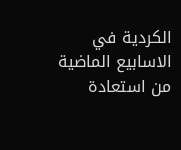الكردية في الاسابيع الماضية من استعادة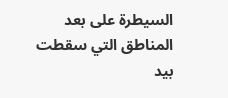السيطرة على بعد المناطق التي سقطت بيد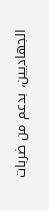الجهاديين، بدعم من ضربات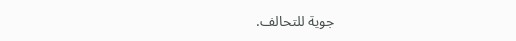جوية للتحالف.